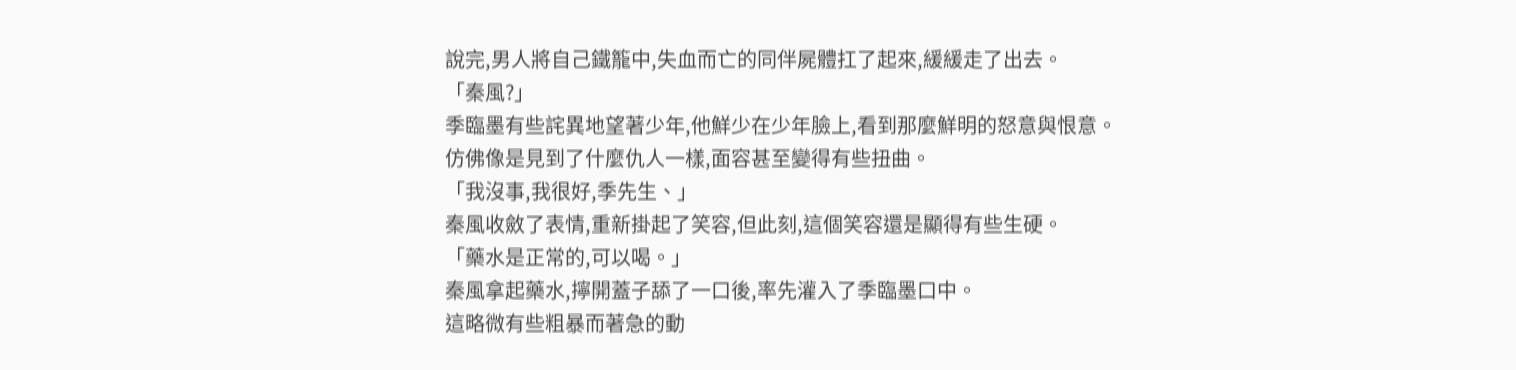說完,男人將自己鐵籠中,失血而亡的同伴屍體扛了起來,緩緩走了出去。
「秦風?」
季臨墨有些詫異地望著少年,他鮮少在少年臉上,看到那麼鮮明的怒意與恨意。
仿佛像是見到了什麼仇人一樣,面容甚至變得有些扭曲。
「我沒事,我很好,季先生、」
秦風收斂了表情,重新掛起了笑容,但此刻,這個笑容還是顯得有些生硬。
「藥水是正常的,可以喝。」
秦風拿起藥水,擰開蓋子舔了一口後,率先灌入了季臨墨口中。
這略微有些粗暴而著急的動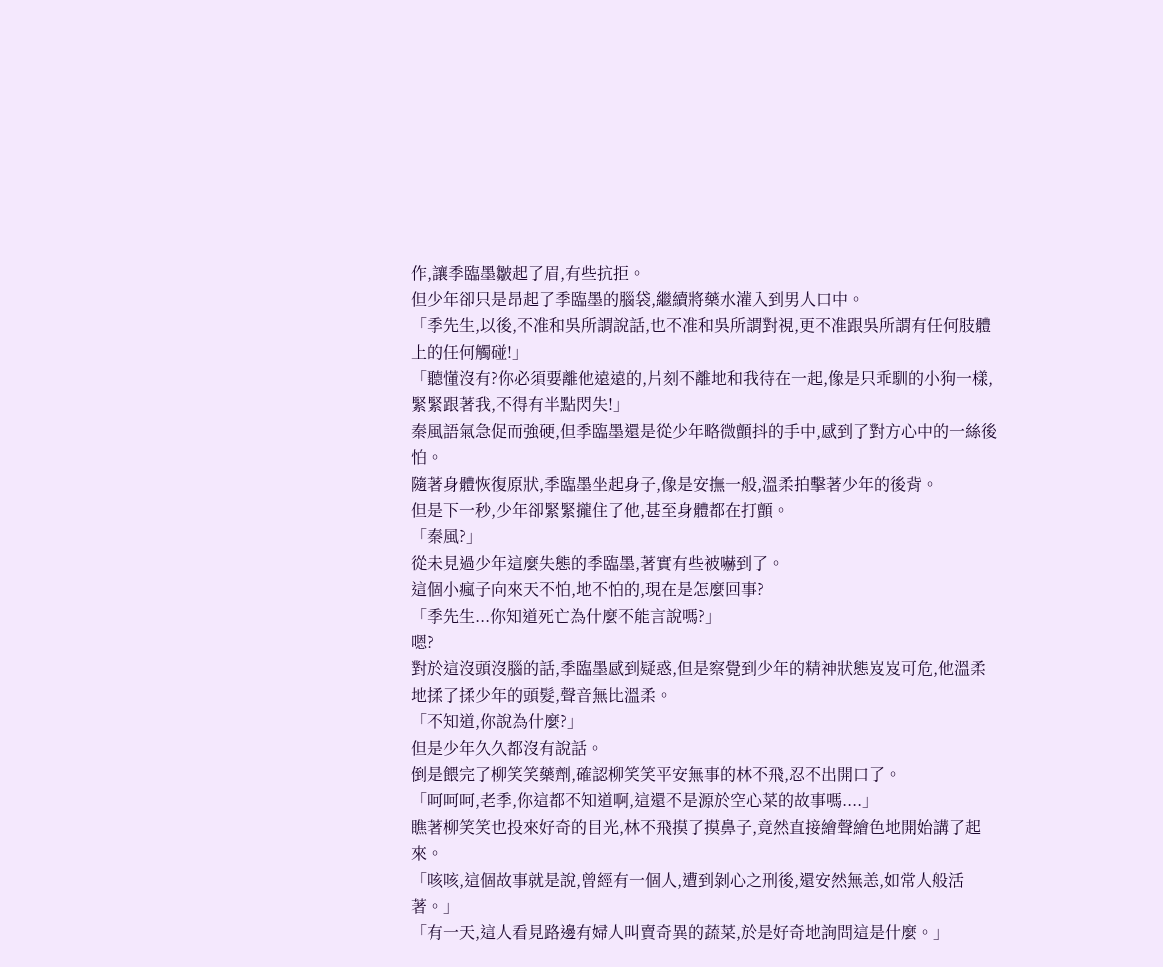作,讓季臨墨皺起了眉,有些抗拒。
但少年卻只是昂起了季臨墨的腦袋,繼續將藥水灌入到男人口中。
「季先生,以後,不准和吳所謂說話,也不准和吳所謂對視,更不准跟吳所謂有任何肢體上的任何觸碰!」
「聽懂沒有?你必須要離他遠遠的,片刻不離地和我待在一起,像是只乖馴的小狗一樣,緊緊跟著我,不得有半點閃失!」
秦風語氣急促而強硬,但季臨墨還是從少年略微顫抖的手中,感到了對方心中的一絲後怕。
隨著身體恢復原狀,季臨墨坐起身子,像是安撫一般,溫柔拍擊著少年的後背。
但是下一秒,少年卻緊緊攏住了他,甚至身體都在打顫。
「秦風?」
從未見過少年這麼失態的季臨墨,著實有些被嚇到了。
這個小瘋子向來天不怕,地不怕的,現在是怎麼回事?
「季先生...你知道死亡為什麼不能言說嗎?」
嗯?
對於這沒頭沒腦的話,季臨墨感到疑惑,但是察覺到少年的精神狀態岌岌可危,他溫柔地揉了揉少年的頭髮,聲音無比溫柔。
「不知道,你說為什麼?」
但是少年久久都沒有說話。
倒是餵完了柳笑笑藥劑,確認柳笑笑平安無事的林不飛,忍不出開口了。
「呵呵呵,老季,你這都不知道啊,這還不是源於空心菜的故事嗎....」
瞧著柳笑笑也投來好奇的目光,林不飛摸了摸鼻子,竟然直接繪聲繪色地開始講了起來。
「咳咳,這個故事就是說,曾經有一個人,遭到剝心之刑後,還安然無恙,如常人般活著。」
「有一天,這人看見路邊有婦人叫賣奇異的蔬菜,於是好奇地詢問這是什麼。」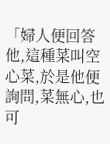「婦人便回答他,這種菜叫空心菜,於是他便詢問,菜無心,也可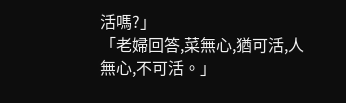活嗎?」
「老婦回答,菜無心,猶可活,人無心,不可活。」